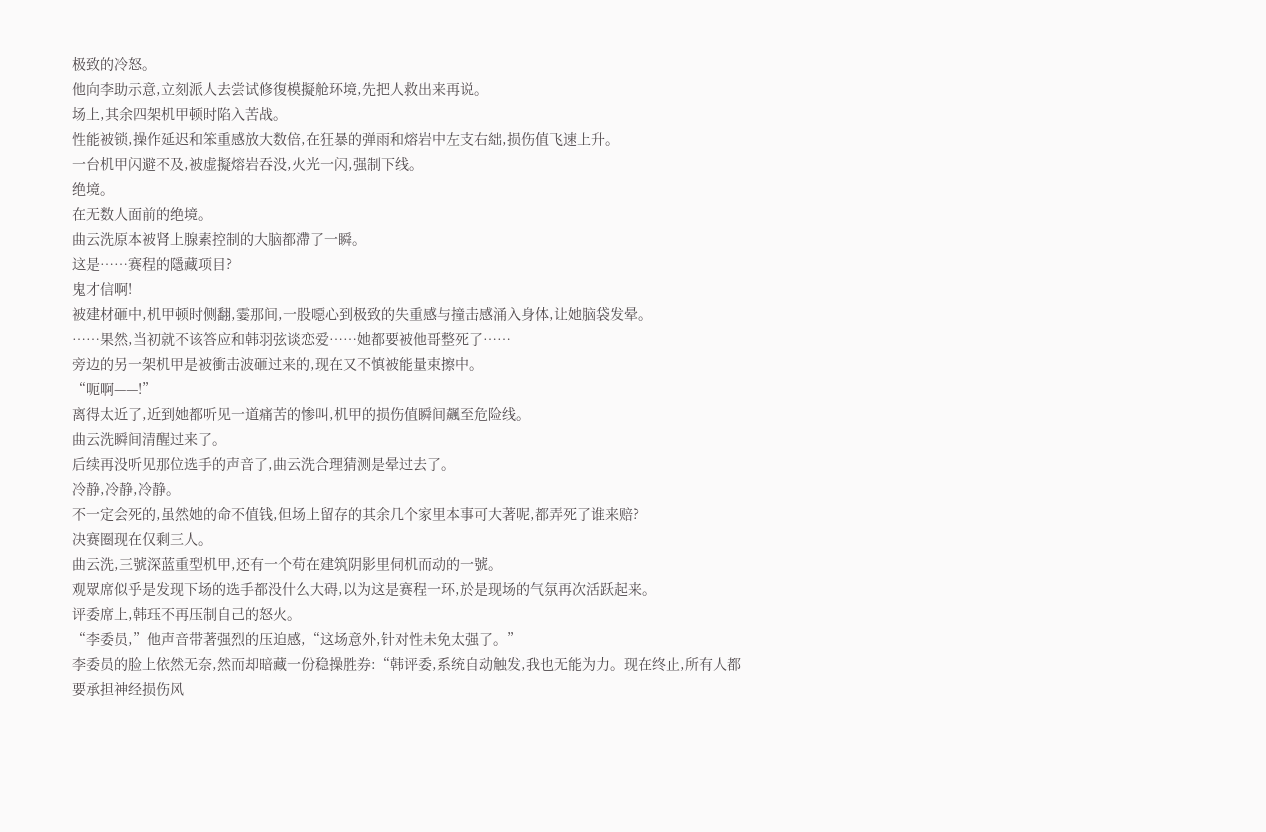极致的冷怒。
他向李助示意,立刻派人去尝试修復模擬舱环境,先把人救出来再说。
场上,其余四架机甲顿时陷入苦战。
性能被锁,操作延迟和笨重感放大数倍,在狂暴的弹雨和熔岩中左支右絀,损伤值飞速上升。
一台机甲闪避不及,被虚擬熔岩吞没,火光一闪,强制下线。
绝境。
在无数人面前的绝境。
曲云洗原本被肾上腺素控制的大脑都滯了一瞬。
这是……赛程的隱藏项目?
鬼才信啊!
被建材砸中,机甲顿时侧翻,霎那间,一股噁心到极致的失重感与撞击感涌入身体,让她脑袋发晕。
……果然,当初就不该答应和韩羽弦谈恋爱……她都要被他哥整死了……
旁边的另一架机甲是被衝击波砸过来的,现在又不慎被能量束擦中。
“呃啊——!”
离得太近了,近到她都听见一道痛苦的惨叫,机甲的损伤值瞬间飆至危险线。
曲云洗瞬间清醒过来了。
后续再没听见那位选手的声音了,曲云洗合理猜测是晕过去了。
冷静,冷静,冷静。
不一定会死的,虽然她的命不值钱,但场上留存的其余几个家里本事可大著呢,都弄死了谁来赔?
决赛圈现在仅剩三人。
曲云洗,三號深蓝重型机甲,还有一个苟在建筑阴影里伺机而动的一號。
观眾席似乎是发现下场的选手都没什么大碍,以为这是赛程一环,於是现场的气氛再次活跃起来。
评委席上,韩珏不再压制自己的怒火。
“李委员,”他声音带著强烈的压迫感,“这场意外,针对性未免太强了。”
李委员的脸上依然无奈,然而却暗藏一份稳操胜券:“韩评委,系统自动触发,我也无能为力。现在终止,所有人都要承担神经损伤风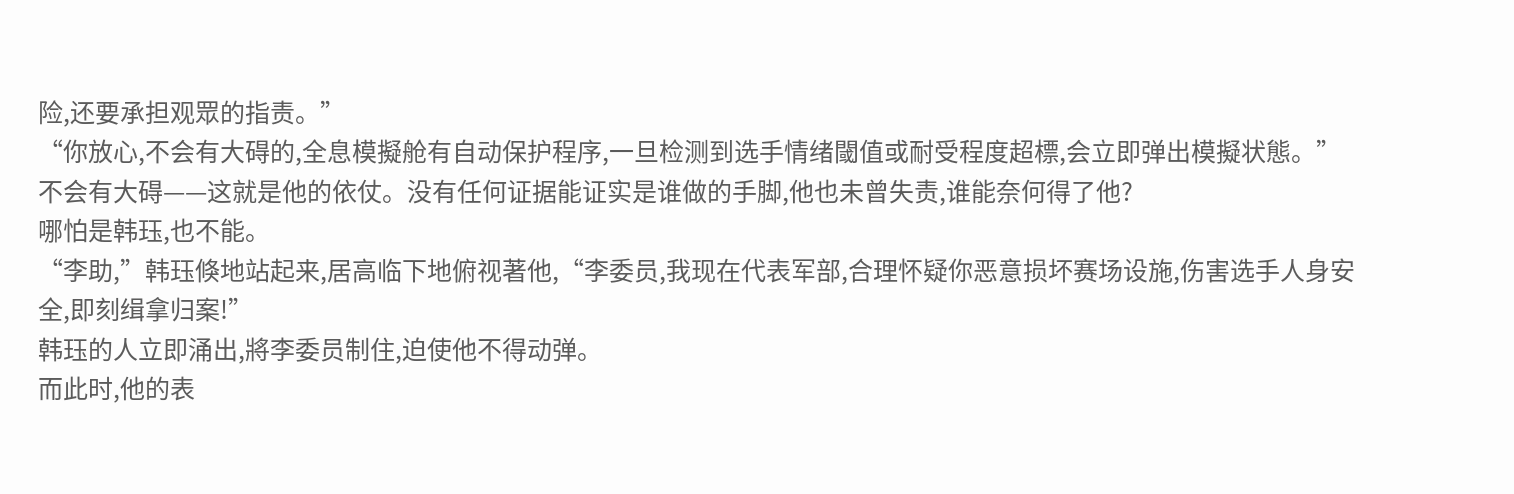险,还要承担观眾的指责。”
“你放心,不会有大碍的,全息模擬舱有自动保护程序,一旦检测到选手情绪閾值或耐受程度超標,会立即弹出模擬状態。”
不会有大碍——这就是他的依仗。没有任何证据能证实是谁做的手脚,他也未曾失责,谁能奈何得了他?
哪怕是韩珏,也不能。
“李助,”韩珏倏地站起来,居高临下地俯视著他,“李委员,我现在代表军部,合理怀疑你恶意损坏赛场设施,伤害选手人身安全,即刻缉拿归案!”
韩珏的人立即涌出,將李委员制住,迫使他不得动弹。
而此时,他的表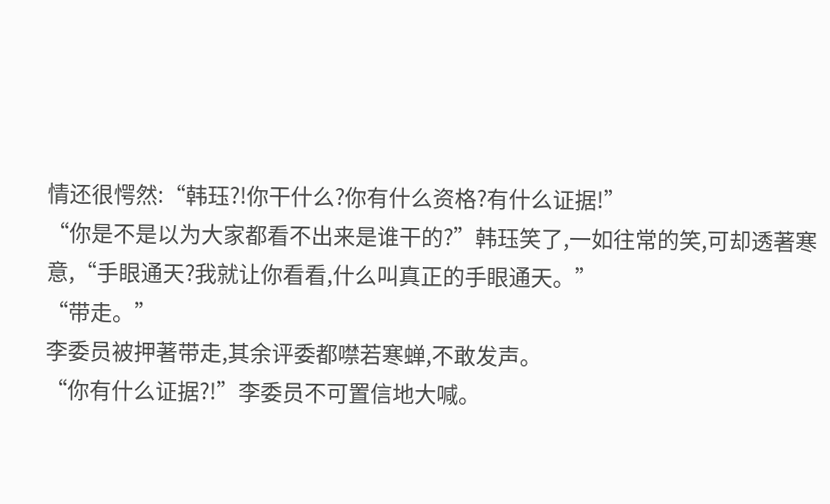情还很愕然:“韩珏?!你干什么?你有什么资格?有什么证据!”
“你是不是以为大家都看不出来是谁干的?”韩珏笑了,一如往常的笑,可却透著寒意,“手眼通天?我就让你看看,什么叫真正的手眼通天。”
“带走。”
李委员被押著带走,其余评委都噤若寒蝉,不敢发声。
“你有什么证据?!”李委员不可置信地大喊。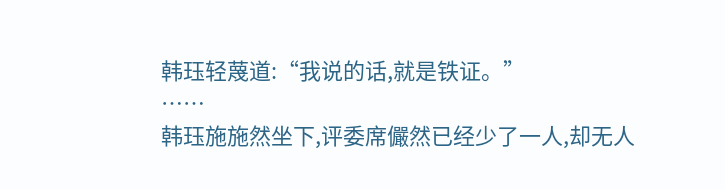韩珏轻蔑道:“我说的话,就是铁证。”
……
韩珏施施然坐下,评委席儼然已经少了一人,却无人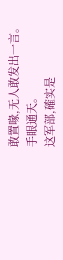敢置喙,无人敢发出一言。
手眼通天。
这军部,確实是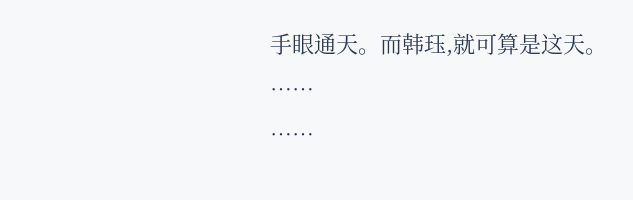手眼通天。而韩珏,就可算是这天。
……
……